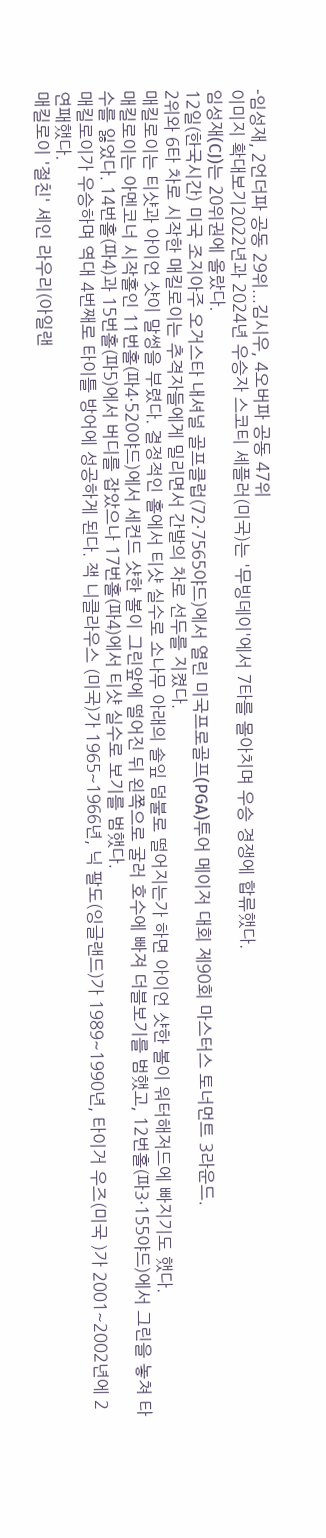-임성재, 2언더파 공동 29위...김시우, 4오버파 공동 47위
이미지 확대보기2022년과 2024년 우승자 스코티 셰플러(미국)는 '무빙데이'에서 7타를 몰아치며 우승 경쟁에 합류했다.
임성재(CJ)는 20위권에 올랐다.
12일(한국시간) 미국 조지아주 오거스타 내셔널 골프클럽(72·7565야드)에서 열린 미국프로골프(PGA)투어 메이저 대회 제90회 마스터스 토너먼트 3라운드.
2위와 6타 차로 시작한 매킬로이는 추격자들에게 밀리면서 간발의 차로 선두를 지켰다.
매킬로이는 티샷과 아이언 샷이 말썽을 부렸다. 결정적인 홀에서 티샷 실수로 소나무 아래의 솔잎 덤불로 떨어지는가 하면 아이언 샷한 볼이 워터해저드에 빠지기도 했다.
매킬로이는 아멘코너 시작홀인 11번홀(파4·520야드)에서 세컨드 샷한 볼이 그린앞에 떨어진 뒤 왼쪽으로 굴러 호수에 빠져 더블보기를 범했고, 12번홀(파3·155야드)에서 그린을 놓쳐 타수를 잃었다. 14번홀(파4)과 15번홀(파5)에서 버디를 잡았으나 17번홀(파4)에서 티샷 실수로 보기를 범했다.
매킬로이가 우승하며 역대 4번째로 타이틀 방어에 성공하게 된다. 잭 니클라우스 (미국)가 1965~1966년, 닉 팔도(잉글랜드)가 1989~1990년, 타이거 우즈(미국 )가 2001~2002년에 2연패했다.
매킬로이 '절친' 셰인 라우리(아일랜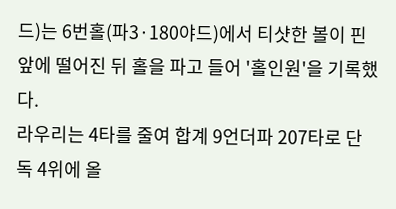드)는 6번홀(파3·180야드)에서 티샷한 볼이 핀앞에 떨어진 뒤 홀을 파고 들어 '홀인원'을 기록했다.
라우리는 4타를 줄여 합계 9언더파 207타로 단독 4위에 올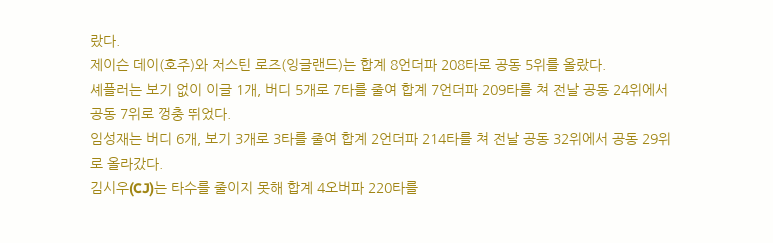랐다.
제이슨 데이(호주)와 저스틴 로즈(잉글랜드)는 합계 8언더파 208타로 공동 5위를 올랐다.
셰플러는 보기 없이 이글 1개, 버디 5개로 7타를 줄여 합계 7언더파 209타를 쳐 전날 공동 24위에서 공동 7위로 껑충 뛰었다.
임성재는 버디 6개, 보기 3개로 3타를 줄여 합계 2언더파 214타를 쳐 전날 공동 32위에서 공동 29위로 올라갔다.
김시우(CJ)는 타수를 줄이지 못해 합계 4오버파 220타를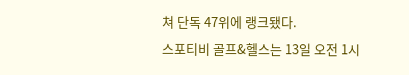쳐 단독 47위에 랭크됐다.
스포티비 골프&헬스는 13일 오전 1시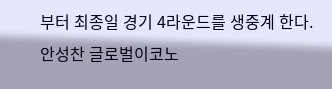부터 최종일 경기 4라운드를 생중계 한다.
안성찬 글로벌이코노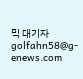믹 대기자 golfahn58@g-enews.com